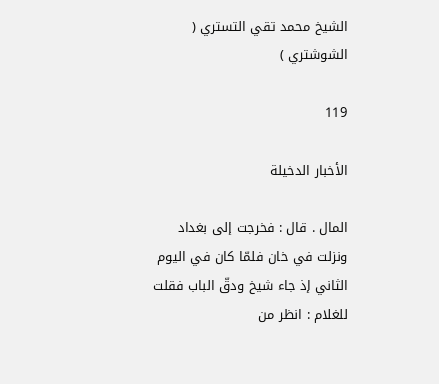الشيخ محمد تقي التستري ( الشوشتري )

119

الأخبار الدخيلة

المال . قال : فخرجت إلى بغداد ونزلت في خان فلمّا كان في اليوم الثاني إذ جاء شيخ ودقّ الباب فقلت للغلام : انظر من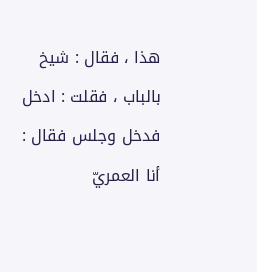هذا ، فقال : شيخ بالباب ، فقلت : ادخل فدخل وجلس فقال : أنا العمريّ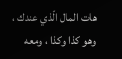هات المال الّذي عندك ، وهو كذا وكذا ، ومعه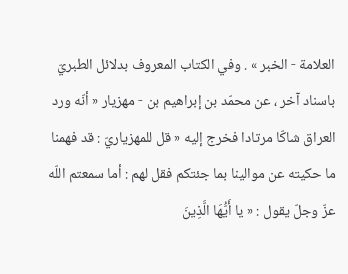العلامة - الخبر » . وفي الكتاب المعروف بدلائل الطبريّ باسناد آخر ، عن محمّد بن إبراهيم بن - مهزيار « أنّه ورد العراق شاكّا مرتادا فخرج إليه « قل للمهزياريّ : قد فهمنا ما حكيته عن موالينا بما جئتكم فقل لهم : أما سمعتم اللّه عزّ وجلّ يقول : « يا أَيُّهَا الَّذِينَ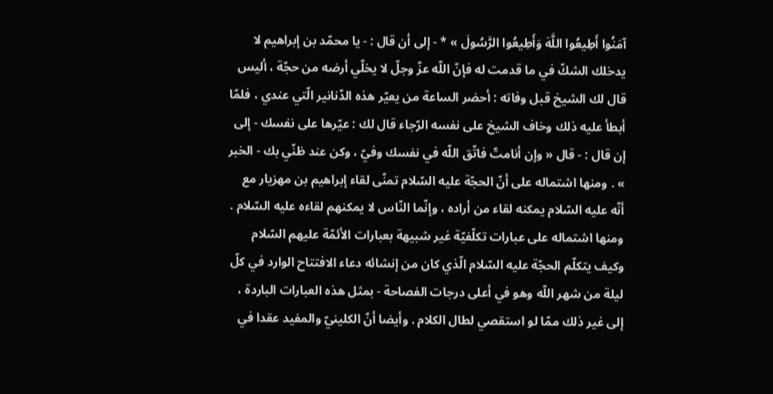آمَنُوا أَطِيعُوا اللَّهَ وَأَطِيعُوا الرَّسُولَ » * - إلى أن قال : - يا محمّد بن إبراهيم لا يدخلك الشكّ في ما قدمت له فإنّ اللّه عزّ وجلّ لا يخلّي أرضه من حجّة ، أليس قال لك الشيخ قبل وفاته : أحضر الساعة من يعيّر هذه الدّنانير الّتي عندي ، فلمّا أبطأ عليه ذلك وخاف الشيخ على نفسه الرّجاء قال لك : عيّرها على نفسك - إلى إن قال : - قال « وإن أنامتّ فاتّق اللّه في نفسك وفيّ ، وكن عند ظنّي بك - الخبر » . ومنها اشتماله على أنّ الحجّة عليه السّلام تمنّى لقاء إبراهيم بن مهزيار مع أنّه عليه السّلام يمكنه لقاء من أراده ، وإنّما النّاس لا يمكنهم لقاءه عليه السّلام . ومنها اشتماله على عبارات تكلّفيّة غير شبيهة بعبارات الأئمّة عليهم السّلام وكيف يتكلّم الحجّة عليه السّلام الّذي كان من إنشائه دعاء الافتتاح الوارد في كلّ ليلة من شهر اللّه وهو في أعلى درجات الفصاحة - بمثل هذه العبارات الباردة ، إلى غير ذلك ممّا لو استقصي لطال الكلام . وأيضا أنّ الكلينيّ والمفيد عقدا في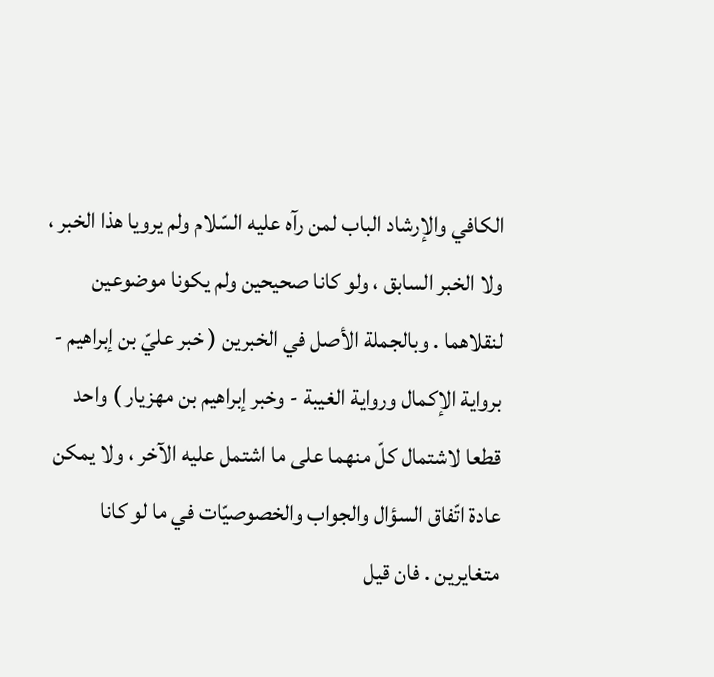الكافي والإرشاد الباب لمن رآه عليه السّلام ولم يرويا هذا الخبر ، ولا الخبر السابق ، ولو كانا صحيحين ولم يكونا موضوعين لنقلاهما . وبالجملة الأصل في الخبرين ( خبر عليّ بن إبراهيم - برواية الإكمال ورواية الغيبة - وخبر إبراهيم بن مهزيار ) واحد قطعا لاشتمال كلّ منهما على ما اشتمل عليه الآخر ، ولا يمكن عادة اتّفاق السؤال والجواب والخصوصيّات في ما لو كانا متغايرين . فان قيل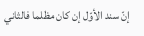إنّ سند الأوّل إن كان مظلما فالثاني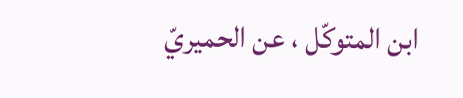ابن المتوكّل ، عن الحميريّ